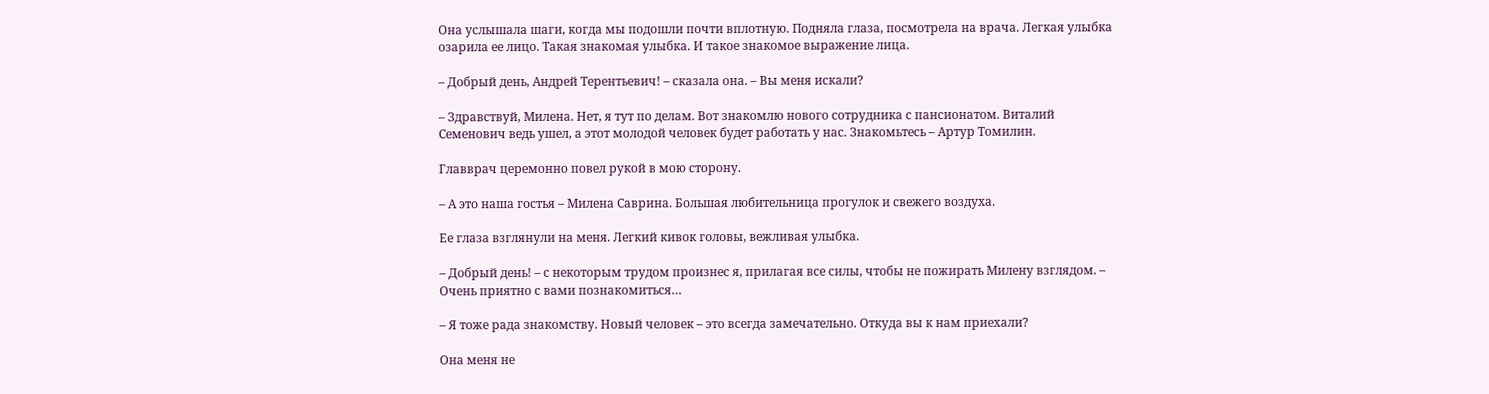Она услышала шаги, когда мы подошли почти вплотную. Подняла глаза, посмотрела на врача. Легкая улыбка озарила ее лицо. Такая знакомая улыбка. И такое знакомое выражение лица.

– Добрый день, Андрей Терентьевич! – сказала она. – Вы меня искали?

– Здравствуй, Милена. Нет, я тут по делам. Вот знакомлю нового сотрудника с пансионатом. Виталий Семенович ведь ушел, а этот молодой человек будет работать у нас. Знакомьтесь – Артур Томилин.

Главврач церемонно повел рукой в мою сторону.

– А это наша гостья – Милена Саврина. Большая любительница прогулок и свежего воздуха.

Ее глаза взглянули на меня. Легкий кивок головы, вежливая улыбка.

– Добрый день! – с некоторым трудом произнес я, прилагая все силы, чтобы не пожирать Милену взглядом. – Очень приятно с вами познакомиться…

– Я тоже рада знакомству. Новый человек – это всегда замечательно. Откуда вы к нам приехали?

Она меня не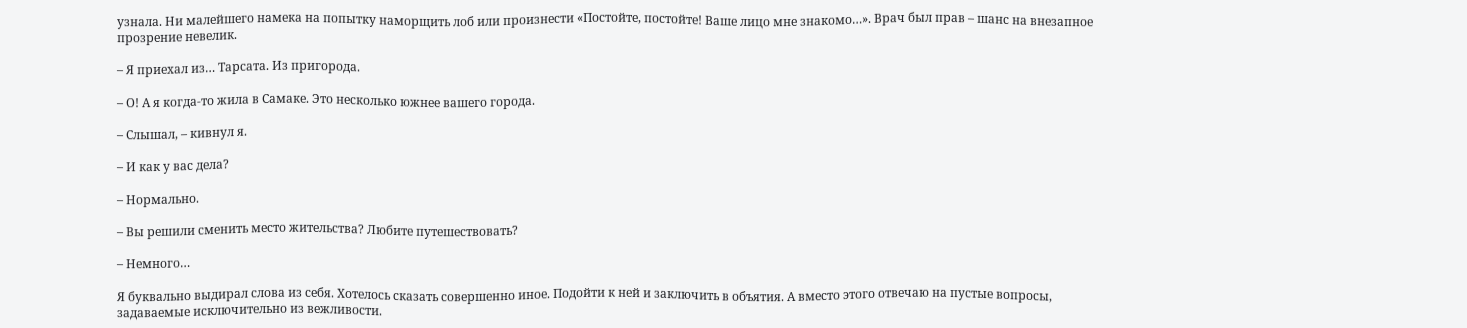узнала. Ни малейшего намека на попытку наморщить лоб или произнести «Постойте, постойте! Ваше лицо мне знакомо…». Врач был прав – шанс на внезапное прозрение невелик.

– Я приехал из… Тарсата. Из пригорода.

– О! А я когда-то жила в Самаке. Это несколько южнее вашего города.

– Слышал, – кивнул я.

– И как у вас дела?

– Нормально.

– Вы решили сменить место жительства? Любите путешествовать?

– Немного…

Я буквально выдирал слова из себя. Хотелось сказать совершенно иное. Подойти к ней и заключить в объятия. А вместо этого отвечаю на пустые вопросы, задаваемые исключительно из вежливости.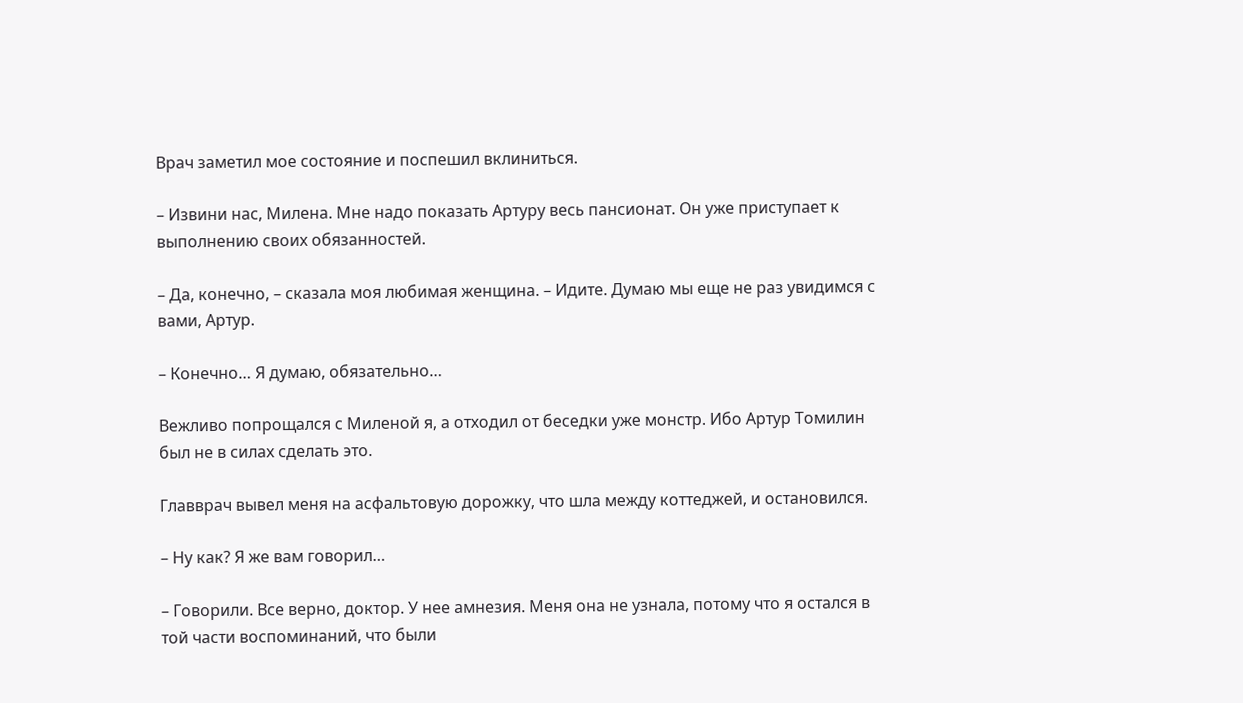Врач заметил мое состояние и поспешил вклиниться.

– Извини нас, Милена. Мне надо показать Артуру весь пансионат. Он уже приступает к выполнению своих обязанностей.

– Да, конечно, – сказала моя любимая женщина. – Идите. Думаю мы еще не раз увидимся с вами, Артур.

– Конечно… Я думаю, обязательно…

Вежливо попрощался с Миленой я, а отходил от беседки уже монстр. Ибо Артур Томилин был не в силах сделать это.

Главврач вывел меня на асфальтовую дорожку, что шла между коттеджей, и остановился.

– Ну как? Я же вам говорил…

– Говорили. Все верно, доктор. У нее амнезия. Меня она не узнала, потому что я остался в той части воспоминаний, что были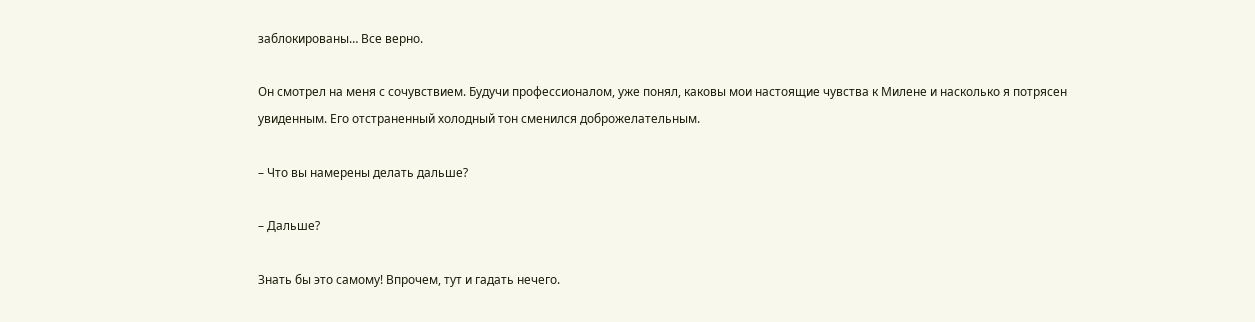заблокированы… Все верно.

Он смотрел на меня с сочувствием. Будучи профессионалом, уже понял, каковы мои настоящие чувства к Милене и насколько я потрясен увиденным. Его отстраненный холодный тон сменился доброжелательным.

– Что вы намерены делать дальше?

– Дальше?

Знать бы это самому! Впрочем, тут и гадать нечего.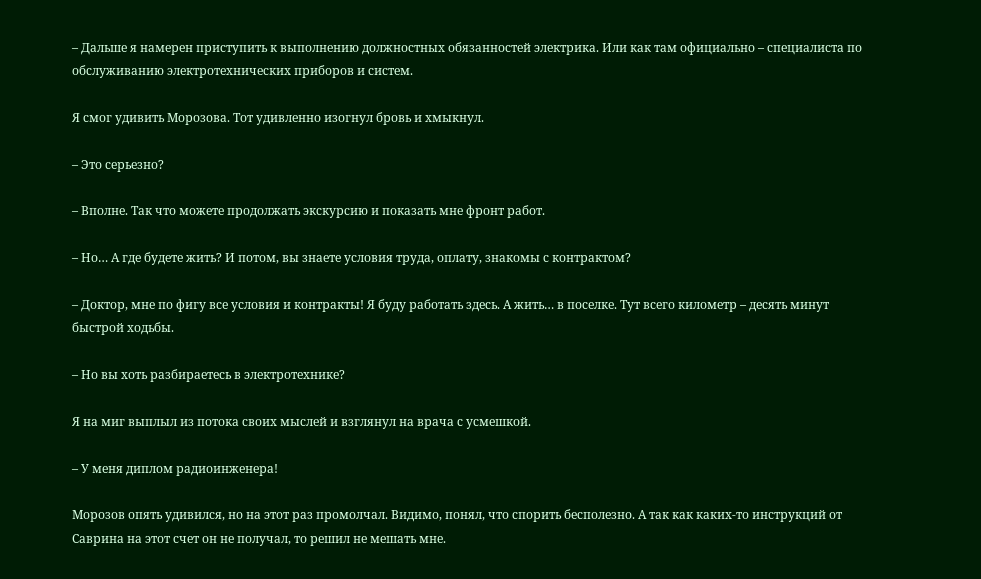– Дальше я намерен приступить к выполнению должностных обязанностей электрика. Или как там официально – специалиста по обслуживанию электротехнических приборов и систем.

Я смог удивить Морозова. Тот удивленно изогнул бровь и хмыкнул.

– Это серьезно?

– Вполне. Так что можете продолжать экскурсию и показать мне фронт работ.

– Но… А где будете жить? И потом, вы знаете условия труда, оплату, знакомы с контрактом?

– Доктор, мне по фигу все условия и контракты! Я буду работать здесь. А жить… в поселке. Тут всего километр – десять минут быстрой ходьбы.

– Но вы хоть разбираетесь в электротехнике?

Я на миг выплыл из потока своих мыслей и взглянул на врача с усмешкой.

– У меня диплом радиоинженера!

Морозов опять удивился, но на этот раз промолчал. Видимо, понял, что спорить бесполезно. А так как каких-то инструкций от Саврина на этот счет он не получал, то решил не мешать мне.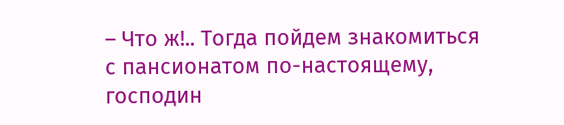– Что ж!.. Тогда пойдем знакомиться с пансионатом по-настоящему, господин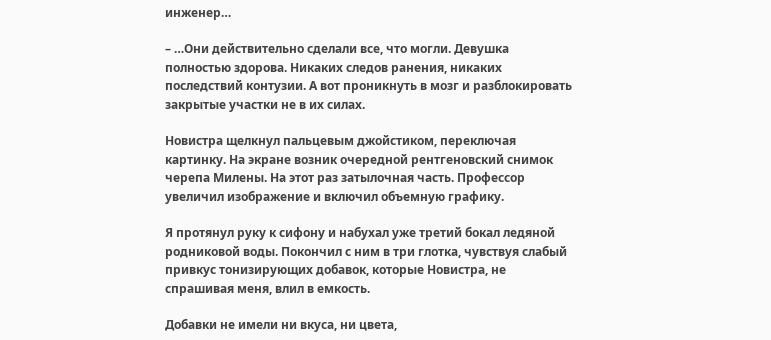инженер…

– …Они действительно сделали все, что могли. Девушка полностью здорова. Никаких следов ранения, никаких последствий контузии. А вот проникнуть в мозг и разблокировать закрытые участки не в их силах.

Новистра щелкнул пальцевым джойстиком, переключая картинку. На экране возник очередной рентгеновский снимок черепа Милены. На этот раз затылочная часть. Профессор увеличил изображение и включил объемную графику.

Я протянул руку к сифону и набухал уже третий бокал ледяной родниковой воды. Покончил с ним в три глотка, чувствуя слабый привкус тонизирующих добавок, которые Новистра, не спрашивая меня, влил в емкость.

Добавки не имели ни вкуса, ни цвета,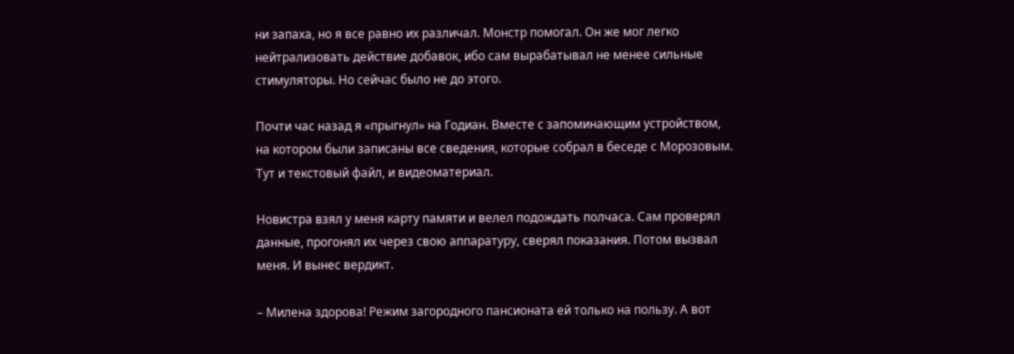ни запаха, но я все равно их различал. Монстр помогал. Он же мог легко нейтрализовать действие добавок, ибо сам вырабатывал не менее сильные стимуляторы. Но сейчас было не до этого.

Почти час назад я «прыгнул» на Годиан. Вместе с запоминающим устройством, на котором были записаны все сведения, которые собрал в беседе с Морозовым. Тут и текстовый файл, и видеоматериал.

Новистра взял у меня карту памяти и велел подождать полчаса. Сам проверял данные, прогонял их через свою аппаратуру, сверял показания. Потом вызвал меня. И вынес вердикт.

– Милена здорова! Режим загородного пансионата ей только на пользу. А вот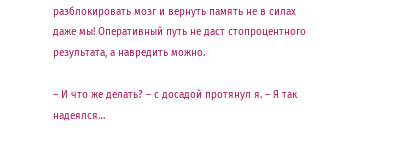разблокировать мозг и вернуть память не в силах даже мы! Оперативный путь не даст стопроцентного результата, а навредить можно.

– И что же делать? – с досадой протянул я. – Я так надеялся…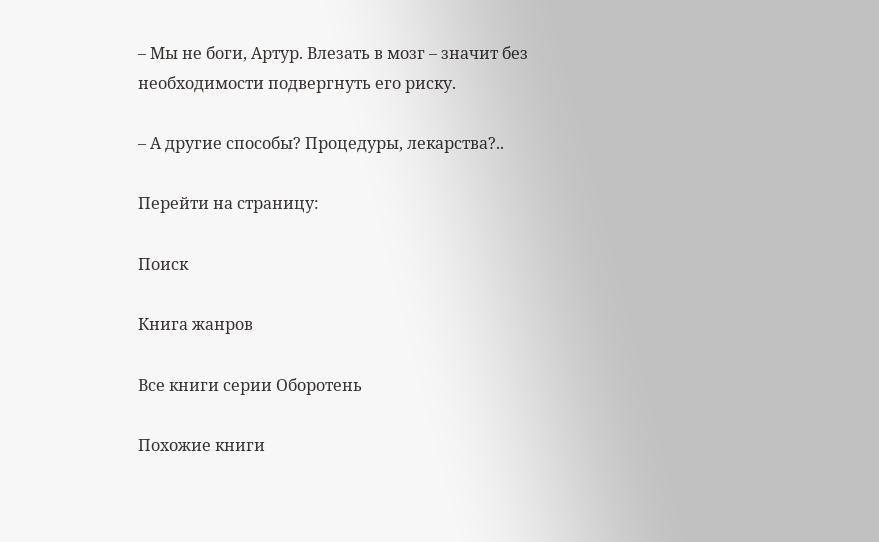– Мы не боги, Артур. Влезать в мозг – значит без необходимости подвергнуть его риску.

– А другие способы? Процедуры, лекарства?..

Перейти на страницу:

Поиск

Книга жанров

Все книги серии Оборотень

Похожие книги